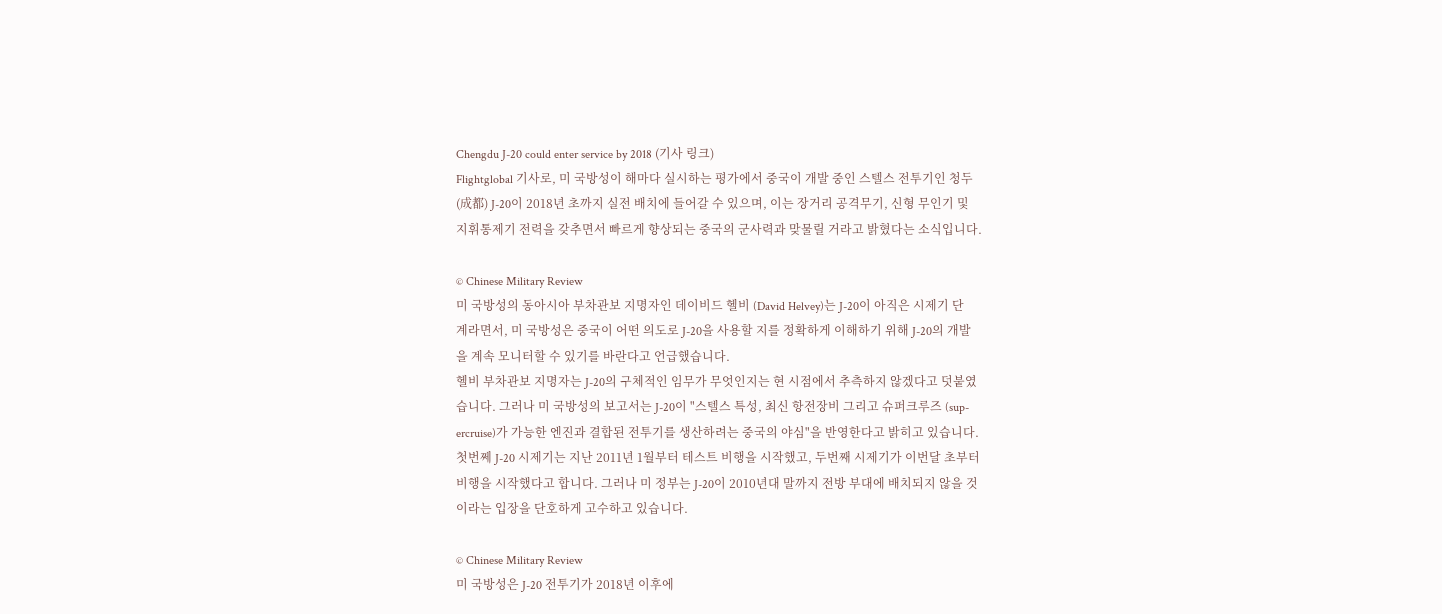Chengdu J-20 could enter service by 2018 (기사 링크)
Flightglobal 기사로, 미 국방성이 해마다 실시하는 평가에서 중국이 개발 중인 스텔스 전투기인 청두
(成都) J-20이 2018년 초까지 실전 배치에 들어갈 수 있으며, 이는 장거리 공격무기, 신형 무인기 및
지휘통제기 전력을 갖추면서 빠르게 향상되는 중국의 군사력과 맞물릴 거라고 밝혔다는 소식입니다.

© Chinese Military Review
미 국방성의 동아시아 부차관보 지명자인 데이비드 헬비 (David Helvey)는 J-20이 아직은 시제기 단
계라면서, 미 국방성은 중국이 어떤 의도로 J-20을 사용할 지를 정확하게 이해하기 위해 J-20의 개발
을 계속 모니터할 수 있기를 바란다고 언급했습니다.
헬비 부차관보 지명자는 J-20의 구체적인 임무가 무엇인지는 현 시점에서 추측하지 않겠다고 덧붙였
습니다. 그러나 미 국방성의 보고서는 J-20이 "스텔스 특성, 최신 항전장비 그리고 슈퍼크루즈 (sup-
ercruise)가 가능한 엔진과 결합된 전투기를 생산하려는 중국의 야심"을 반영한다고 밝히고 있습니다.
첫번쩨 J-20 시제기는 지난 2011년 1월부터 테스트 비행을 시작했고, 두번째 시제기가 이번달 초부터
비행을 시작했다고 합니다. 그러나 미 정부는 J-20이 2010년대 말까지 전방 부대에 배치되지 않을 것
이라는 입장을 단호하게 고수하고 있습니다.

© Chinese Military Review
미 국방성은 J-20 전투기가 2018년 이후에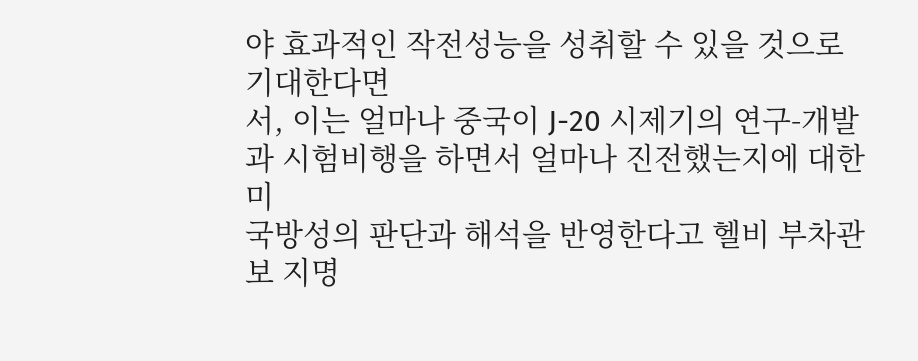야 효과적인 작전성능을 성취할 수 있을 것으로 기대한다면
서, 이는 얼마나 중국이 J-20 시제기의 연구-개발과 시험비행을 하면서 얼마나 진전했는지에 대한 미
국방성의 판단과 해석을 반영한다고 헬비 부차관보 지명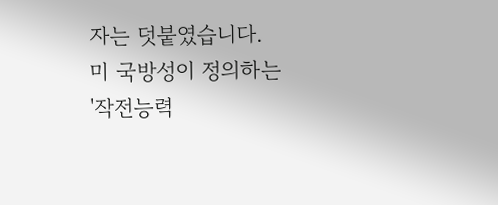자는 덧붙였습니다.
미 국방성이 정의하는 '작전능력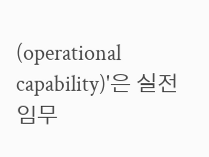(operational capability)'은 실전 임무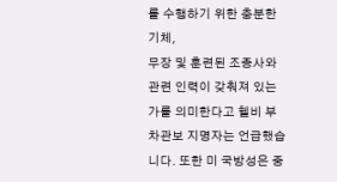를 수행하기 위한 충분한 기체,
무장 및 훈련된 조종사와 관련 인력이 갖춰져 있는가를 의미한다고 헬비 부차관보 지명자는 언급했습
니다. 또한 미 국방성은 중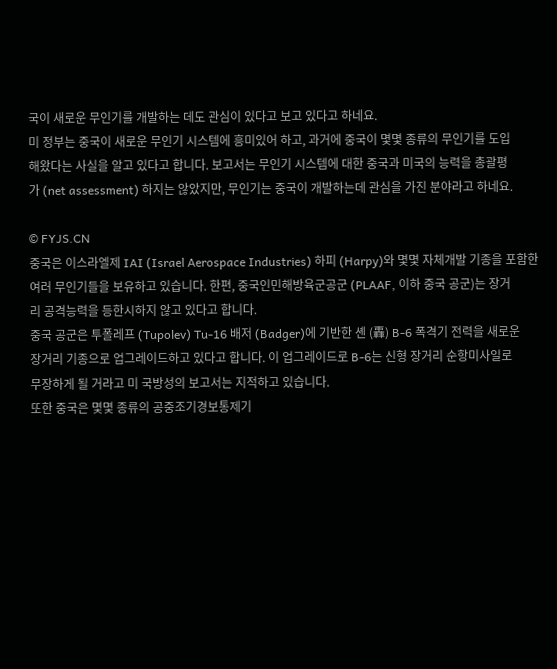국이 새로운 무인기를 개발하는 데도 관심이 있다고 보고 있다고 하네요.
미 정부는 중국이 새로운 무인기 시스템에 흥미있어 하고, 과거에 중국이 몇몇 종류의 무인기를 도입
해왔다는 사실을 알고 있다고 합니다. 보고서는 무인기 시스템에 대한 중국과 미국의 능력을 총괄평
가 (net assessment) 하지는 않았지만, 무인기는 중국이 개발하는데 관심을 가진 분야라고 하네요.

© FYJS.CN
중국은 이스라엘제 IAI (Israel Aerospace Industries) 하피 (Harpy)와 몇몇 자체개발 기종을 포함한
여러 무인기들을 보유하고 있습니다. 한편, 중국인민해방육군공군 (PLAAF, 이하 중국 공군)는 장거
리 공격능력을 등한시하지 않고 있다고 합니다.
중국 공군은 투폴레프 (Tupolev) Tu-16 배저 (Badger)에 기반한 셴 (轟) B-6 폭격기 전력을 새로운
장거리 기종으로 업그레이드하고 있다고 합니다. 이 업그레이드로 B-6는 신형 장거리 순항미사일로
무장하게 될 거라고 미 국방성의 보고서는 지적하고 있습니다.
또한 중국은 몇몇 종류의 공중조기경보통제기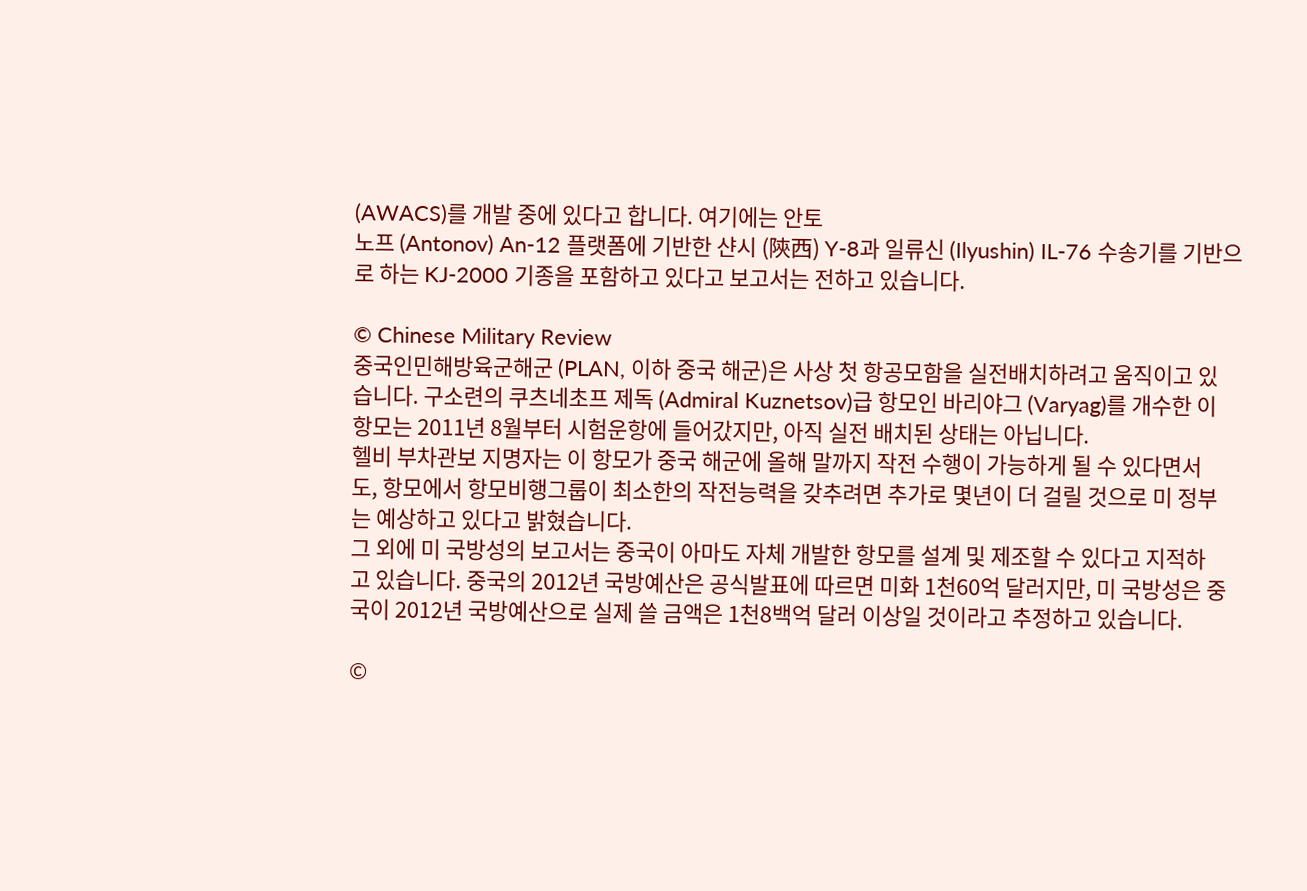(AWACS)를 개발 중에 있다고 합니다. 여기에는 안토
노프 (Antonov) An-12 플랫폼에 기반한 샨시 (陝西) Y-8과 일류신 (Ilyushin) IL-76 수송기를 기반으
로 하는 KJ-2000 기종을 포함하고 있다고 보고서는 전하고 있습니다.

© Chinese Military Review
중국인민해방육군해군 (PLAN, 이하 중국 해군)은 사상 첫 항공모함을 실전배치하려고 움직이고 있
습니다. 구소련의 쿠츠네초프 제독 (Admiral Kuznetsov)급 항모인 바리야그 (Varyag)를 개수한 이
항모는 2011년 8월부터 시험운항에 들어갔지만, 아직 실전 배치된 상태는 아닙니다.
헬비 부차관보 지명자는 이 항모가 중국 해군에 올해 말까지 작전 수행이 가능하게 될 수 있다면서
도, 항모에서 항모비행그룹이 최소한의 작전능력을 갖추려면 추가로 몇년이 더 걸릴 것으로 미 정부
는 예상하고 있다고 밝혔습니다.
그 외에 미 국방성의 보고서는 중국이 아마도 자체 개발한 항모를 설계 및 제조할 수 있다고 지적하
고 있습니다. 중국의 2012년 국방예산은 공식발표에 따르면 미화 1천60억 달러지만, 미 국방성은 중
국이 2012년 국방예산으로 실제 쓸 금액은 1천8백억 달러 이상일 것이라고 추정하고 있습니다.

©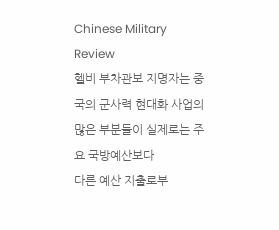Chinese Military Review
헬비 부차관보 지명자는 중국의 군사력 현대화 사업의 많은 부분들이 실제로는 주요 국방예산보다
다른 예산 지출로부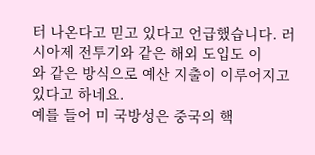터 나온다고 믿고 있다고 언급했습니다. 러시아제 전투기와 같은 해외 도입도 이
와 같은 방식으로 예산 지출이 이루어지고 있다고 하네요.
예를 들어 미 국방성은 중국의 핵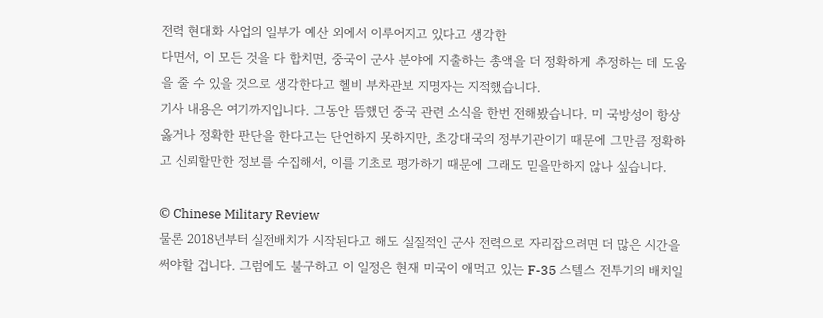전력 현대화 사업의 일부가 예산 외에서 이루어지고 있다고 생각한
다면서, 이 모든 것을 다 합치면, 중국이 군사 분야에 지출하는 총액을 더 정확하게 추정하는 데 도움
을 줄 수 있을 것으로 생각한다고 헬비 부차관보 지명자는 지적했습니다.
기사 내용은 여기까지입니다. 그동안 뜸했던 중국 관련 소식을 한번 전해봤습니다. 미 국방성이 항상
옳거나 정확한 판단을 한다고는 단언하지 못하지만, 초강대국의 정부기관이기 때문에 그만큼 정확하
고 신뢰할만한 정보를 수집해서, 이를 기초로 평가하기 때문에 그래도 믿을만하지 않나 싶습니다.

© Chinese Military Review
물론 2018년부터 실전배치가 시작된다고 해도 실질적인 군사 전력으로 자리잡으려면 더 많은 시간을
써야할 겁니다. 그럼에도 불구하고 이 일정은 현재 미국이 애먹고 있는 F-35 스텔스 전투기의 배치일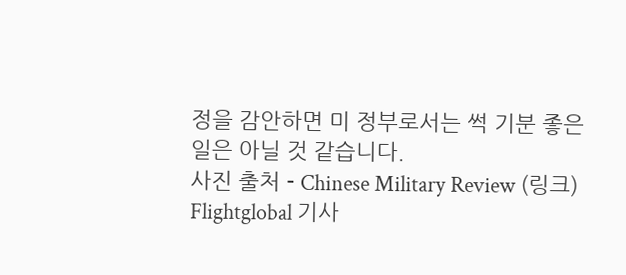정을 감안하면 미 정부로서는 썩 기분 좋은 일은 아닐 것 같습니다.
사진 출처 - Chinese Military Review (링크)
Flightglobal 기사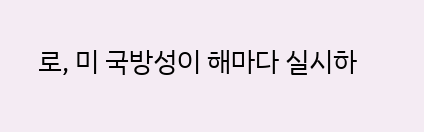로, 미 국방성이 해마다 실시하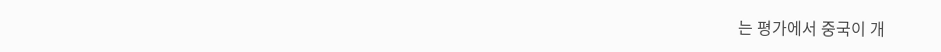는 평가에서 중국이 개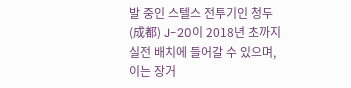발 중인 스텔스 전투기인 청두
(成都) J-20이 2018년 초까지 실전 배치에 들어갈 수 있으며, 이는 장거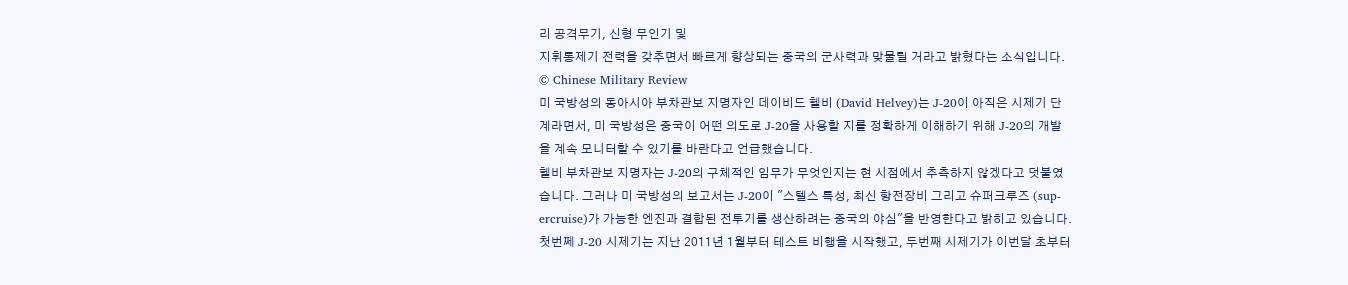리 공격무기, 신형 무인기 및
지휘통제기 전력을 갖추면서 빠르게 향상되는 중국의 군사력과 맞물릴 거라고 밝혔다는 소식입니다.
© Chinese Military Review
미 국방성의 동아시아 부차관보 지명자인 데이비드 헬비 (David Helvey)는 J-20이 아직은 시제기 단
계라면서, 미 국방성은 중국이 어떤 의도로 J-20을 사용할 지를 정확하게 이해하기 위해 J-20의 개발
을 계속 모니터할 수 있기를 바란다고 언급했습니다.
헬비 부차관보 지명자는 J-20의 구체적인 임무가 무엇인지는 현 시점에서 추측하지 않겠다고 덧붙였
습니다. 그러나 미 국방성의 보고서는 J-20이 "스텔스 특성, 최신 항전장비 그리고 슈퍼크루즈 (sup-
ercruise)가 가능한 엔진과 결합된 전투기를 생산하려는 중국의 야심"을 반영한다고 밝히고 있습니다.
첫번쩨 J-20 시제기는 지난 2011년 1월부터 테스트 비행을 시작했고, 두번째 시제기가 이번달 초부터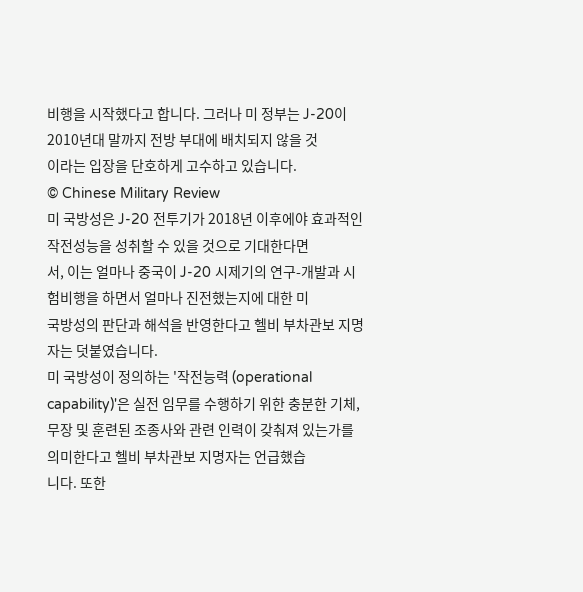비행을 시작했다고 합니다. 그러나 미 정부는 J-20이 2010년대 말까지 전방 부대에 배치되지 않을 것
이라는 입장을 단호하게 고수하고 있습니다.
© Chinese Military Review
미 국방성은 J-20 전투기가 2018년 이후에야 효과적인 작전성능을 성취할 수 있을 것으로 기대한다면
서, 이는 얼마나 중국이 J-20 시제기의 연구-개발과 시험비행을 하면서 얼마나 진전했는지에 대한 미
국방성의 판단과 해석을 반영한다고 헬비 부차관보 지명자는 덧붙였습니다.
미 국방성이 정의하는 '작전능력 (operational capability)'은 실전 임무를 수행하기 위한 충분한 기체,
무장 및 훈련된 조종사와 관련 인력이 갖춰져 있는가를 의미한다고 헬비 부차관보 지명자는 언급했습
니다. 또한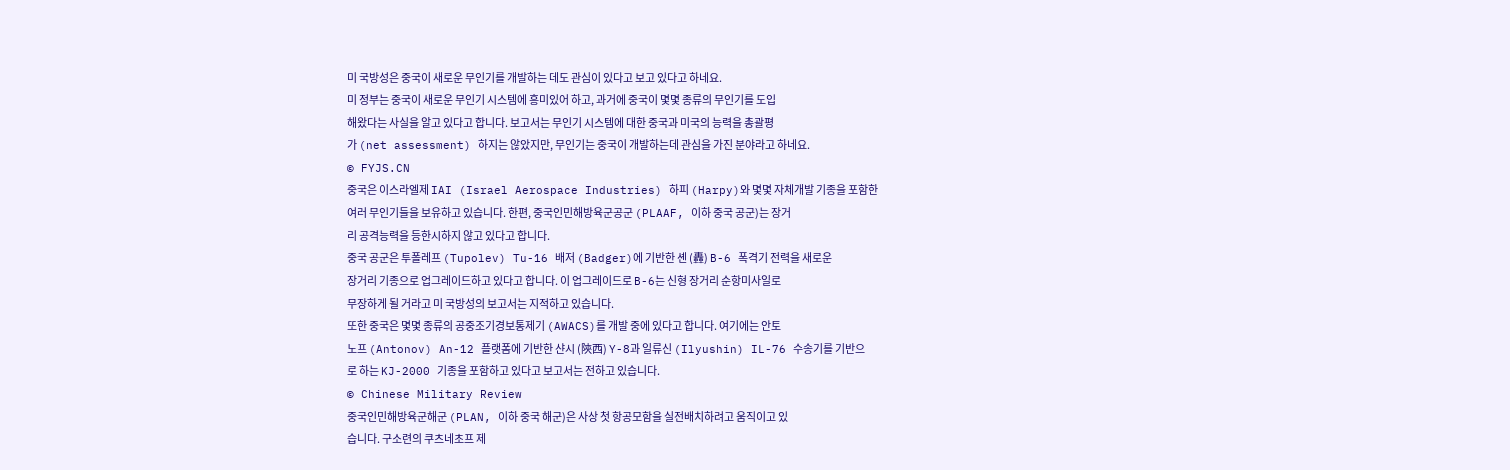미 국방성은 중국이 새로운 무인기를 개발하는 데도 관심이 있다고 보고 있다고 하네요.
미 정부는 중국이 새로운 무인기 시스템에 흥미있어 하고, 과거에 중국이 몇몇 종류의 무인기를 도입
해왔다는 사실을 알고 있다고 합니다. 보고서는 무인기 시스템에 대한 중국과 미국의 능력을 총괄평
가 (net assessment) 하지는 않았지만, 무인기는 중국이 개발하는데 관심을 가진 분야라고 하네요.
© FYJS.CN
중국은 이스라엘제 IAI (Israel Aerospace Industries) 하피 (Harpy)와 몇몇 자체개발 기종을 포함한
여러 무인기들을 보유하고 있습니다. 한편, 중국인민해방육군공군 (PLAAF, 이하 중국 공군)는 장거
리 공격능력을 등한시하지 않고 있다고 합니다.
중국 공군은 투폴레프 (Tupolev) Tu-16 배저 (Badger)에 기반한 셴 (轟) B-6 폭격기 전력을 새로운
장거리 기종으로 업그레이드하고 있다고 합니다. 이 업그레이드로 B-6는 신형 장거리 순항미사일로
무장하게 될 거라고 미 국방성의 보고서는 지적하고 있습니다.
또한 중국은 몇몇 종류의 공중조기경보통제기 (AWACS)를 개발 중에 있다고 합니다. 여기에는 안토
노프 (Antonov) An-12 플랫폼에 기반한 샨시 (陝西) Y-8과 일류신 (Ilyushin) IL-76 수송기를 기반으
로 하는 KJ-2000 기종을 포함하고 있다고 보고서는 전하고 있습니다.
© Chinese Military Review
중국인민해방육군해군 (PLAN, 이하 중국 해군)은 사상 첫 항공모함을 실전배치하려고 움직이고 있
습니다. 구소련의 쿠츠네초프 제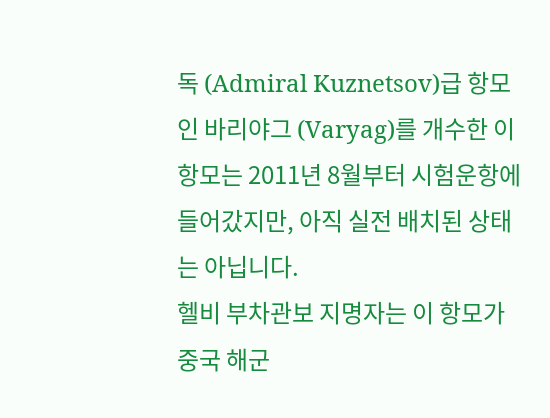독 (Admiral Kuznetsov)급 항모인 바리야그 (Varyag)를 개수한 이
항모는 2011년 8월부터 시험운항에 들어갔지만, 아직 실전 배치된 상태는 아닙니다.
헬비 부차관보 지명자는 이 항모가 중국 해군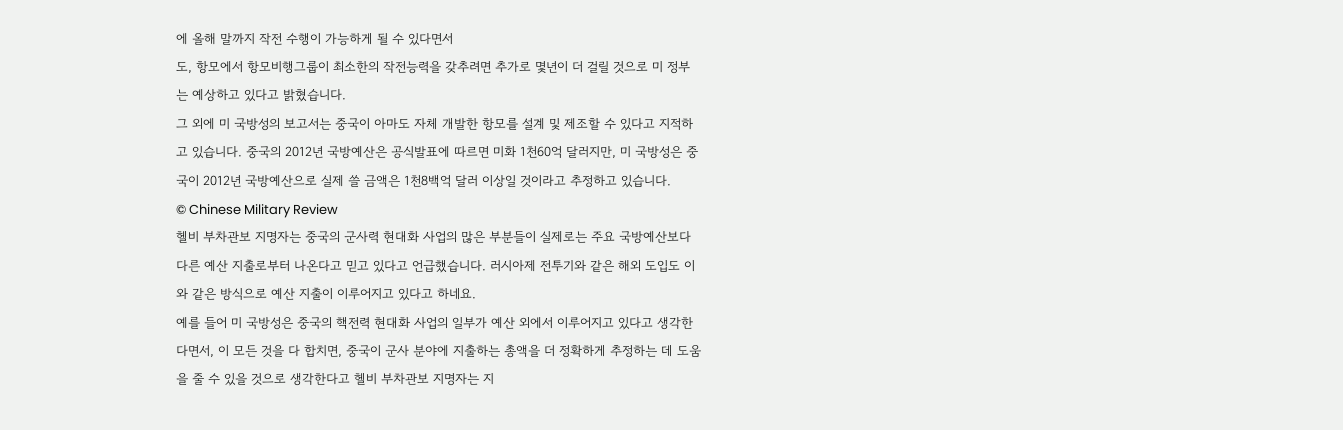에 올해 말까지 작전 수행이 가능하게 될 수 있다면서
도, 항모에서 항모비행그룹이 최소한의 작전능력을 갖추려면 추가로 몇년이 더 걸릴 것으로 미 정부
는 예상하고 있다고 밝혔습니다.
그 외에 미 국방성의 보고서는 중국이 아마도 자체 개발한 항모를 설계 및 제조할 수 있다고 지적하
고 있습니다. 중국의 2012년 국방예산은 공식발표에 따르면 미화 1천60억 달러지만, 미 국방성은 중
국이 2012년 국방예산으로 실제 쓸 금액은 1천8백억 달러 이상일 것이라고 추정하고 있습니다.
© Chinese Military Review
헬비 부차관보 지명자는 중국의 군사력 현대화 사업의 많은 부분들이 실제로는 주요 국방예산보다
다른 예산 지출로부터 나온다고 믿고 있다고 언급했습니다. 러시아제 전투기와 같은 해외 도입도 이
와 같은 방식으로 예산 지출이 이루어지고 있다고 하네요.
예를 들어 미 국방성은 중국의 핵전력 현대화 사업의 일부가 예산 외에서 이루어지고 있다고 생각한
다면서, 이 모든 것을 다 합치면, 중국이 군사 분야에 지출하는 총액을 더 정확하게 추정하는 데 도움
을 줄 수 있을 것으로 생각한다고 헬비 부차관보 지명자는 지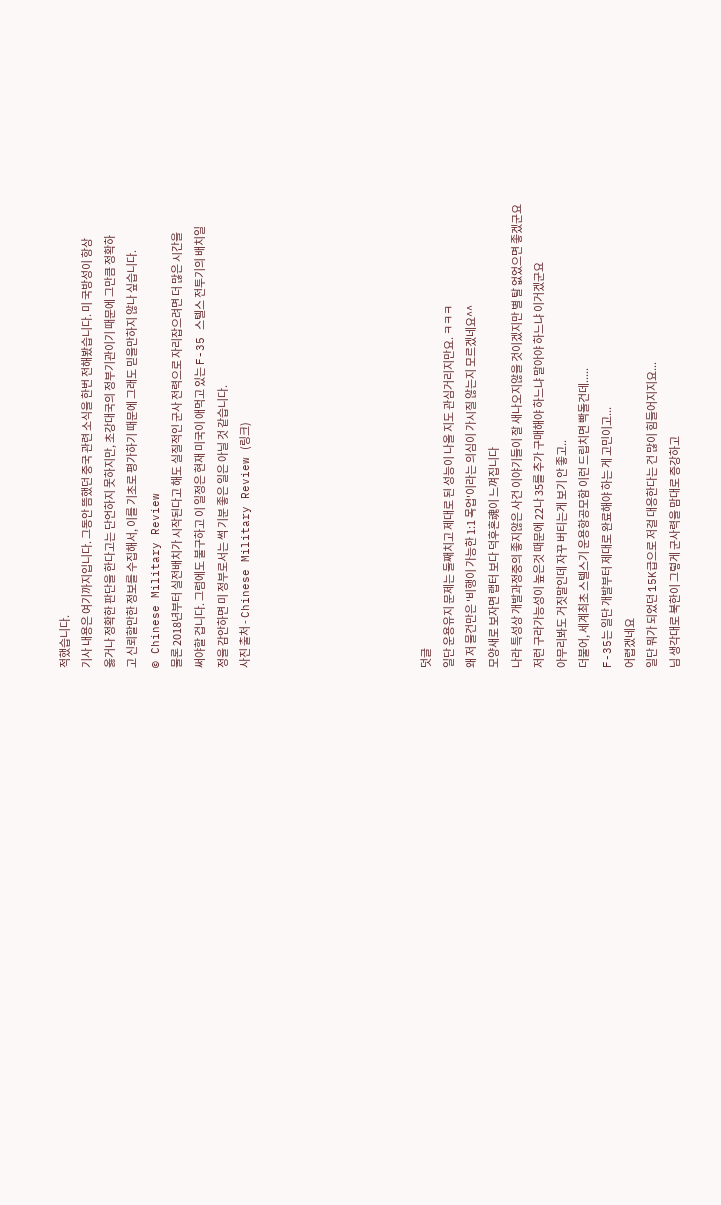적했습니다.
기사 내용은 여기까지입니다. 그동안 뜸했던 중국 관련 소식을 한번 전해봤습니다. 미 국방성이 항상
옳거나 정확한 판단을 한다고는 단언하지 못하지만, 초강대국의 정부기관이기 때문에 그만큼 정확하
고 신뢰할만한 정보를 수집해서, 이를 기초로 평가하기 때문에 그래도 믿을만하지 않나 싶습니다.
© Chinese Military Review
물론 2018년부터 실전배치가 시작된다고 해도 실질적인 군사 전력으로 자리잡으려면 더 많은 시간을
써야할 겁니다. 그럼에도 불구하고 이 일정은 현재 미국이 애먹고 있는 F-35 스텔스 전투기의 배치일
정을 감안하면 미 정부로서는 썩 기분 좋은 일은 아닐 것 같습니다.
사진 출처 - Chinese Military Review (링크)







덧글
일단 운용유지 문제는 둘째치고 제대로 된 성능이 나올 지도 관심거리지만요. ㅋㅋㅋ
왜 저 물건만은 '비행이 가능한 1:1 목업'이라는 의심이 가시질 않는지 모르겠네요^^
모양새로 보자면 랩터 보다 덕후혼魂이 느껴집니다
나라 특성상 개발과정중의 좋지않은 사건 이야기들이 잘 새나오지않을 것이겠지만 별 탈 없었으면 좋겠군요
저런 구라가능성이 높은것 때문에 22나 35를 추가 구매해야 하느냐 말아야 하느냐 이거겠군요
아무리봐도 거짓말인데 자꾸 버티는게 보기 안 좋고..
더불어, 세계최초 스텔스기 운용항공모함 이런 드립치면 빡돌건데.....
F-35는 일단 개발부터 제대로 완료해야 하는 게 고민이고...
어렵겠네요
일단 뭐가 되었던 15K급으로 저걸 대응한다는 건 많이 힘들어지지요...
님 생각대로 북한이 그렇게 군사력을 맘대로 증강하고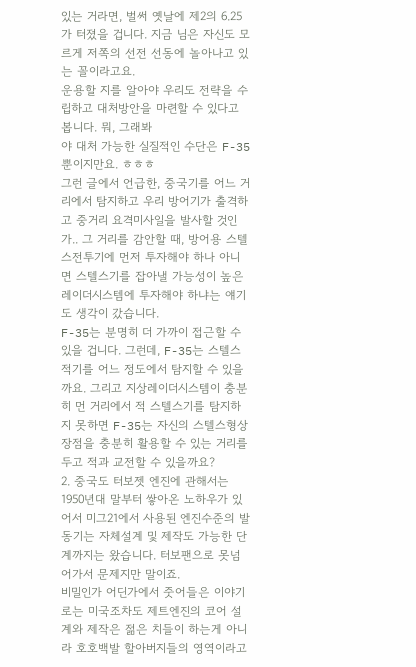있는 거라면, 벌써 옛날에 제2의 6.25가 터졌을 겁니다. 지금 님은 자신도 모르게 저쪽의 선전 선동에 놀아나고 있는 꼴이라고요.
운용할 지를 알아야 우리도 전략을 수립하고 대처방안을 마련할 수 있다고 봅니다. 뭐, 그래봐
야 대처 가능한 실질적인 수단은 F-35 뿐이지만요. ㅎㅎㅎ
그런 글에서 언급한, 중국기를 어느 거리에서 탐지하고 우리 방어기가 출격하고 중거리 요격미사일을 발사할 것인가.. 그 거리를 감안할 때, 방어용 스텔스전투기에 먼저 투자해야 하나 아니면 스텔스기를 잡아낼 가능성이 높은 레이더시스템에 투자해야 하냐는 얘기도 생각이 갔습니다.
F-35는 분명히 더 가까이 접근할 수 있을 겁니다. 그런데, F-35는 스텔스 적기를 어느 정도에서 탐지할 수 있을까요. 그리고 지상레이더시스템이 충분히 먼 거리에서 적 스텔스기를 탐지하지 못하면 F-35는 자신의 스텔스형상 장점을 충분히 활용할 수 있는 거리를 두고 적과 교전할 수 있을까요?
2. 중국도 터보젯 엔진에 관해서는 1950년대 말부터 쌓아온 노하우가 있어서 미그21에서 사용된 엔진수준의 발동기는 자체설계 및 제작도 가능한 단계까지는 왔습니다. 터보팬으로 못넘어가서 문제지만 말이죠.
비밀인가 어딘가에서 줏어들은 이야기로는 미국조차도 제트엔진의 코어 설계와 제작은 젊은 치들이 하는게 아니라 호호백발 할아버지들의 영역이라고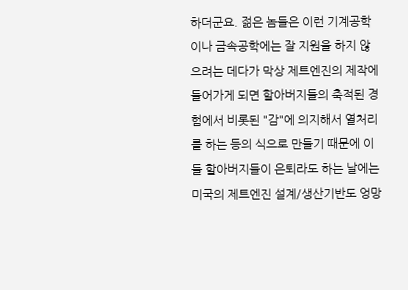하더군요. 젊은 놈들은 이런 기계공학이나 금속공학에는 잘 지원을 하지 않으려는 데다가 막상 제트엔진의 제작에 들어가게 되면 할아버지들의 축적된 경험에서 비롯된 "감"에 의지해서 열처리를 하는 등의 식으로 만들기 때문에 이들 할아버지들이 은퇴라도 하는 날에는 미국의 제트엔진 설계/생산기반도 엉망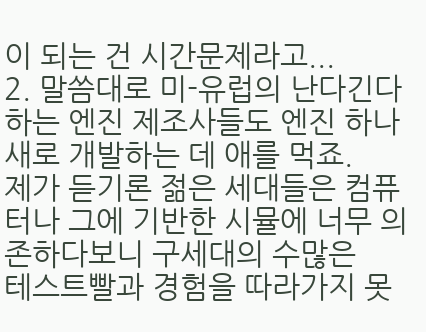이 되는 건 시간문제라고...
2. 말씀대로 미-유럽의 난다긴다하는 엔진 제조사들도 엔진 하나 새로 개발하는 데 애를 먹죠.
제가 듣기론 젊은 세대들은 컴퓨터나 그에 기반한 시뮬에 너무 의존하다보니 구세대의 수많은
테스트빨과 경험을 따라가지 못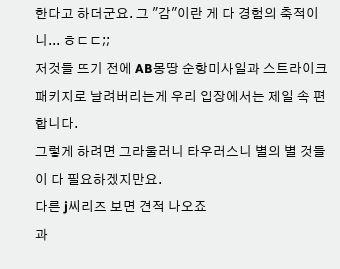한다고 하더군요. 그 "감"이란 게 다 경험의 축적이니... ㅎㄷㄷ;;
저것들 뜨기 전에 AB몽땅 순항미사일과 스트라이크 패키지로 날려버리는게 우리 입장에서는 제일 속 편합니다.
그렇게 하려면 그라울러니 타우러스니 별의 별 것들이 다 필요하겠지만요.
다른 j씨리즈 보면 견적 나오죠
과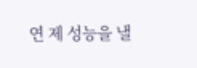연 제 성능을 낼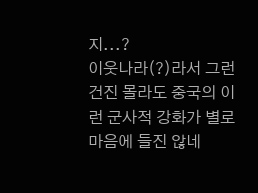지...?
이웃나라(?)라서 그런 건진 몰라도 중국의 이런 군사적 강화가 별로 마음에 들진 않네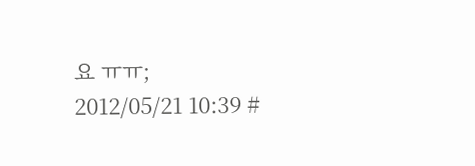요 ㅠㅠ;
2012/05/21 10:39 #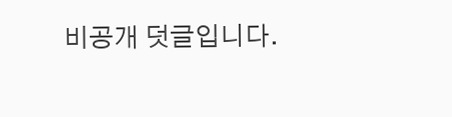비공개 덧글입니다.